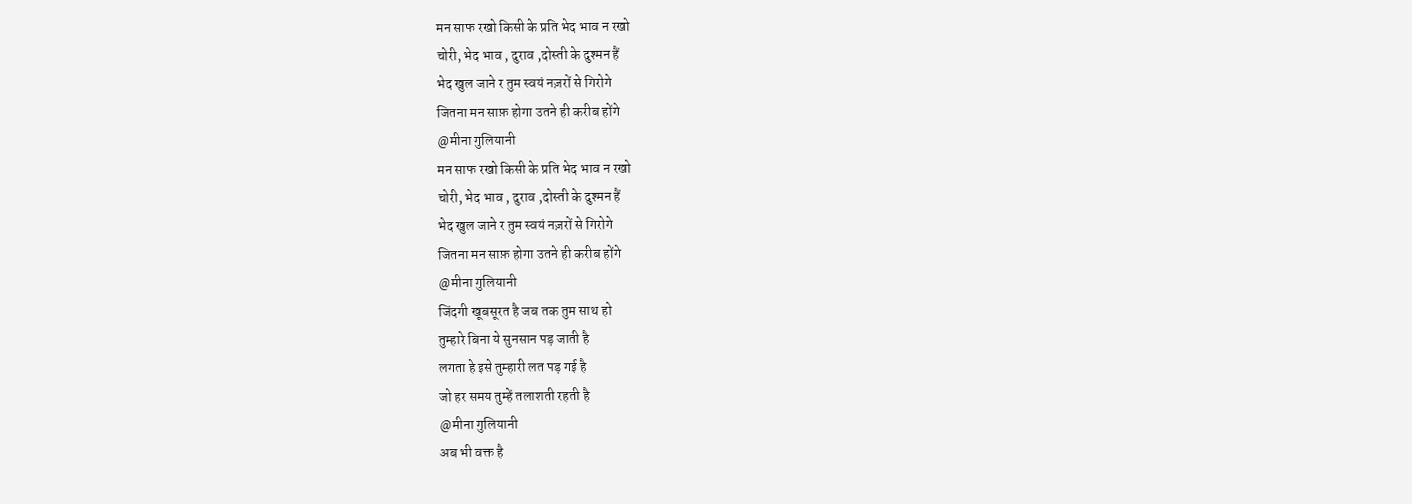मन साफ रखो किसी के प्रति भेद भाव न रखो
चोरी, भेद भाव , दुराव ,दोस्ती के दुश्मन हैं
भेद खुल जाने र तुम स्वयं नज़रों से गिरोगे
जितना मन साफ़ होगा उतने ही करीब होंगे
@मीना गुलियानी
मन साफ रखो किसी के प्रति भेद भाव न रखो
चोरी, भेद भाव , दुराव ,दोस्ती के दुश्मन हैं
भेद खुल जाने र तुम स्वयं नज़रों से गिरोगे
जितना मन साफ़ होगा उतने ही करीब होंगे
@मीना गुलियानी
जिंदगी खूबसूरत है जब तक तुम साथ हो
तुम्हारे बिना ये सुनसान पड़ जाती है
लगता हे इसे तुम्हारी लत पड़ गई है
जो हर समय तुम्हें तलाशती रहती है
@मीना गुलियानी
अब भी वक्त है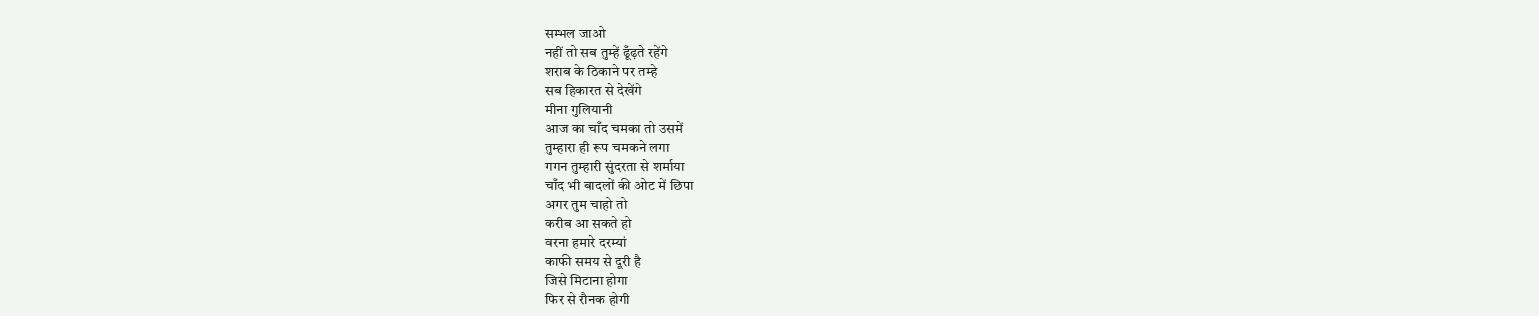सम्भल जाओ
नहीं तो सब तुम्हें ढूँढ़ते रहेंगे
शराब के ठिकाने पर तम्हे
सब हिकारत से देखेंगे
मीना गुलियानी
आज का चाँद चमका तो उसमें
तुम्हारा ही रूप चमकने लगा
गगन तुम्हारी सुंदरता से शर्माया
चाँद भी बादलों की ओट में छिपा
अगर तुम चाहो तो
करीब आ सकते हो
वरना हमारे दरम्यां
काफी समय से दूरी है
जिसे मिटाना होगा
फिर से रौनक होगी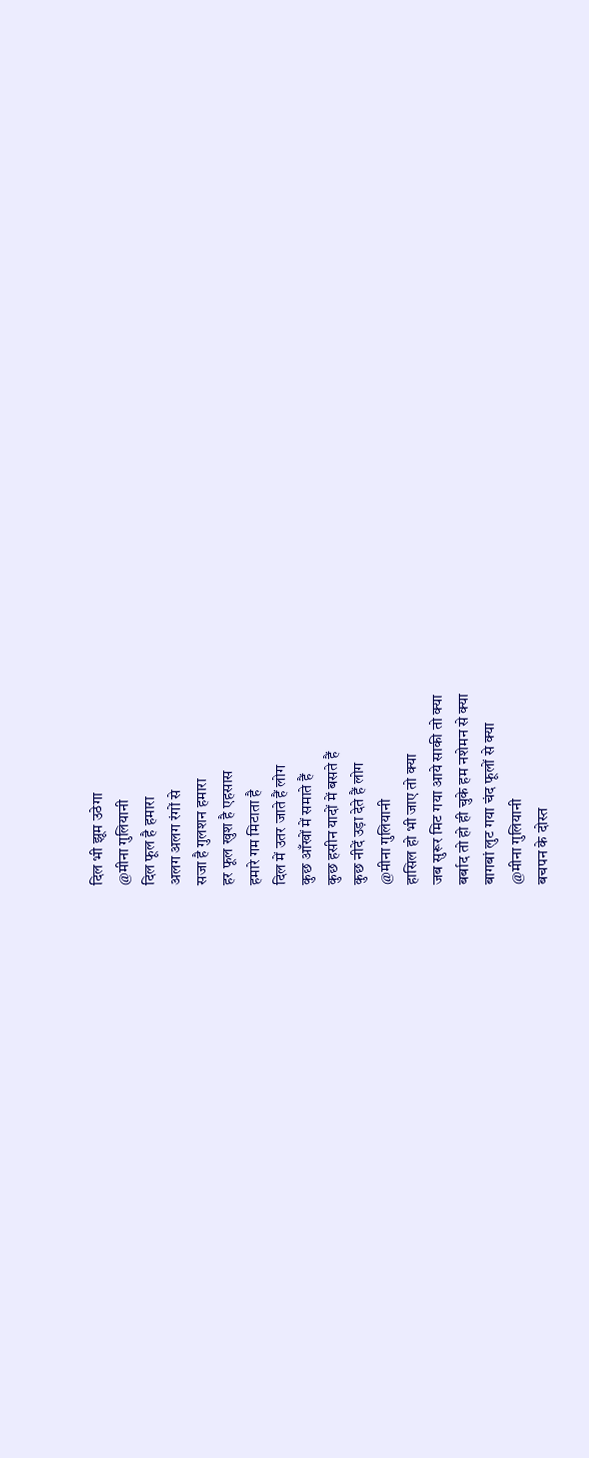दिल भी झूम उठेगा
@मीना गुलियानी
दिल फूल है हमारा
अलग अलग रंगों से
सजा है गुलशन हमारा
हर फूल खुश है एहसास
हमारे गम मिटाता है
दिल में उतर जाते हैं लोग
कुछ आँखों में समाते हैं
कुछ हसीन यादों में बसते हैं
कुछ नीदें उड़ा देते हैं लोग
@मीना गुलियानी
हासिल हो भी जाए तो क्या
जब सुरूर मिट गया आये साकी तो क्या
बर्बाद तो हो ही चुके हम नशेमन से क्या
बागबां लुट गया चंद फूलों से क्या
@मीना गुलियानी
बचपन के दोस्त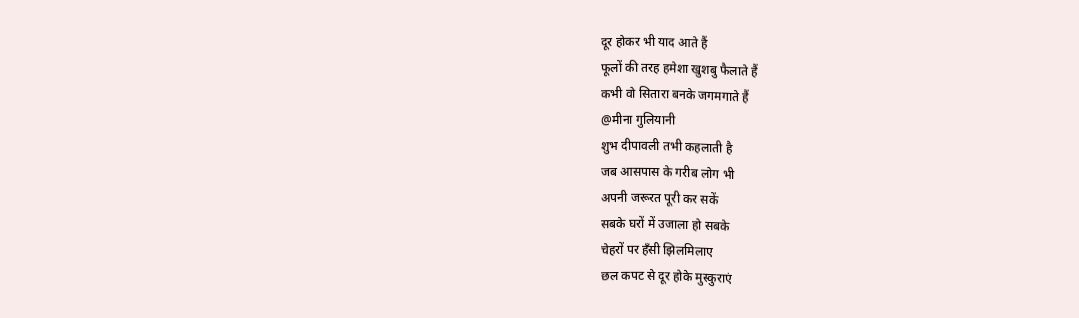दूर होकर भी याद आते हैं
फूलों की तरह हमेशा खुशबु फैलाते हैं
कभी वो सितारा बनके जगमगाते हैं
@मीना गुलियानी
शुभ दीपावली तभी कहलाती है
जब आसपास के गरीब लोग भी
अपनी जरूरत पूरी कर सकें
सबके घरों में उजाला हो सबके
चेहरों पर हँसी झिलमिलाए
छल कपट से दूर होके मुस्कुराएं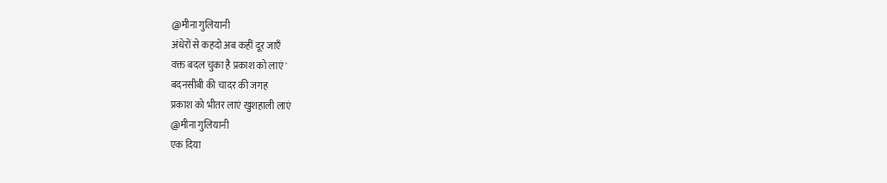@मीना गुलियानी
अंधेरों से कहदो अब कहीं दूर जाएँ
वक्त बदल चुका है प्रकाश को लाएं '
बदनसीबी की चादर की जगह
प्रकाश को भीतर लाएं खुशहाली लाएं
@मीना गुलियानी
एक दिया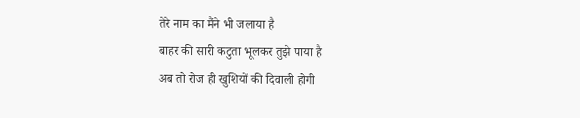तेरे नाम का मैंने भी जलाया है
बाहर की सारी कटुता भूलकर तुझे पाया है
अब तो रोज ही खुशियों की दिवाली होगी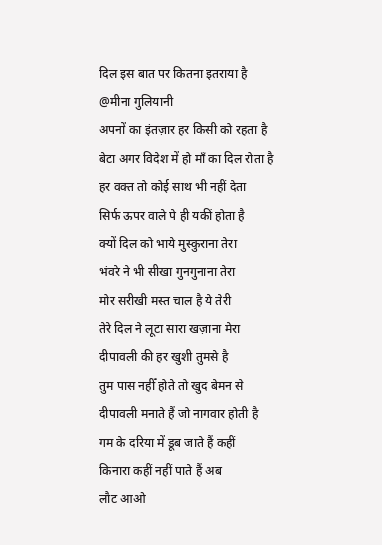दिल इस बात पर कितना इतराया है
@मीना गुलियानी
अपनों का इंतज़ार हर किसी को रहता है
बेटा अगर विदेश में हो माँ का दिल रोता है
हर वक्त तो कोई साथ भी नहीं देता
सिर्फ ऊपर वाले पे ही यकीं होता है
क्यों दिल को भाये मुस्कुराना तेरा
भंवरे ने भी सीखा गुनगुनाना तेरा
मोर सरीखी मस्त चाल है ये तेरी
तेरे दिल ने लूटा सारा खज़ाना मेरा
दीपावली की हर खुशी तुमसे है
तुम पास नहीँ होते तो खुद बेमन से
दीपावली मनाते हैं जो नागवार होती है
गम के दरिया में डूब जाते हैं कहीं
किनारा कहीं नहीं पाते हैं अब
लौट आओ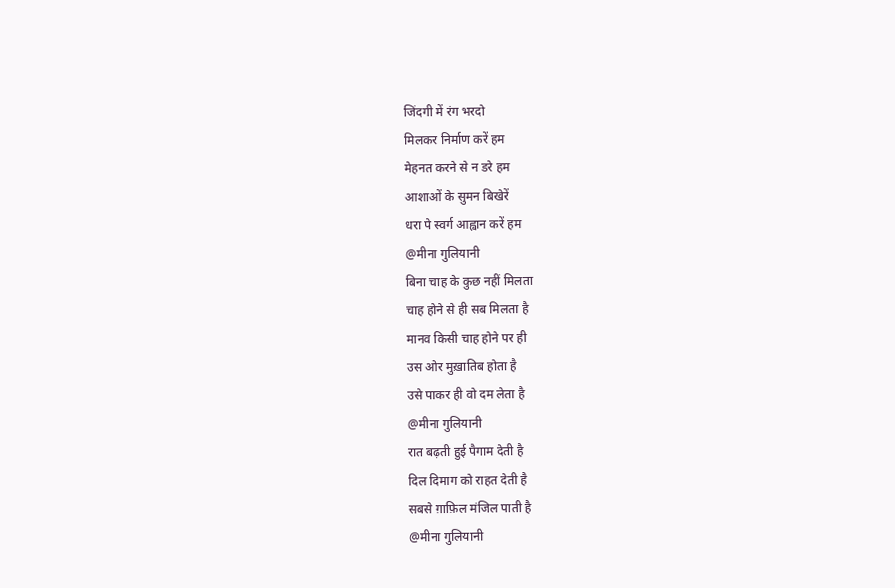जिंदगी में रंग भरदो
मिलकर निर्माण करें हम
मेहनत करने से न डरे हम
आशाओं के सुमन बिखेरें
धरा पे स्वर्ग आह्वान करें हम
@मीना गुलियानी
बिना चाह के कुछ नहीं मिलता
चाह होने से ही सब मिलता है
मानव किसी चाह होने पर ही
उस ओर मुख़ातिब होता है
उसे पाकर ही वो दम लेता है
@मीना गुलियानी
रात बढ़ती हुई पैगाम देती है
दिल दिमाग को राहत देती है
सबसे ग़ाफ़िल मंजिल पाती है
@मीना गुलियानी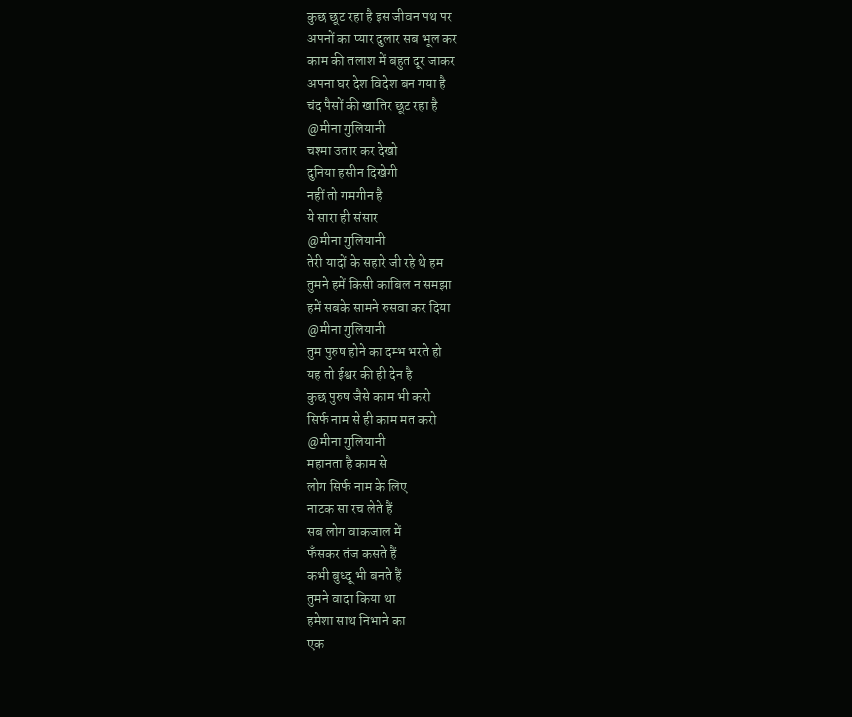कुछ छूट रहा है इस जीवन पथ पर
अपनों का प्यार दुलार सब भूल कर
काम की तलाश में बहुत दूर जाकर
अपना घर देश विदेश बन गया है
चंद पैसों की खातिर छूट रहा है
@मीना गुलियानी
चश्मा उतार कर देखो
दुनिया हसीन दिखेगी
नहीं तो गमगीन है
ये सारा ही संसार
@मीना गुलियानी
तेरी यादों के सहारे जी रहे थे हम
तुमने हमें किसी काबिल न समझा
हमें सबके सामने रुसवा कर दिया
@मीना गुलियानी
तुम पुरुष होने का दम्भ भरते हो
यह तो ईश्वर की ही देन है
कुछ पुरुष जैसे काम भी करो
सिर्फ नाम से ही काम मत करो
@मीना गुलियानी
महानता है काम से
लोग सिर्फ नाम के लिए
नाटक सा रच लेते हैं
सब लोग वाकजाल में
फँसकर तंज कसते हैं
कभी बुध्दू भी बनते हैं
तुमने वादा किया था
हमेशा साथ निभाने का
एक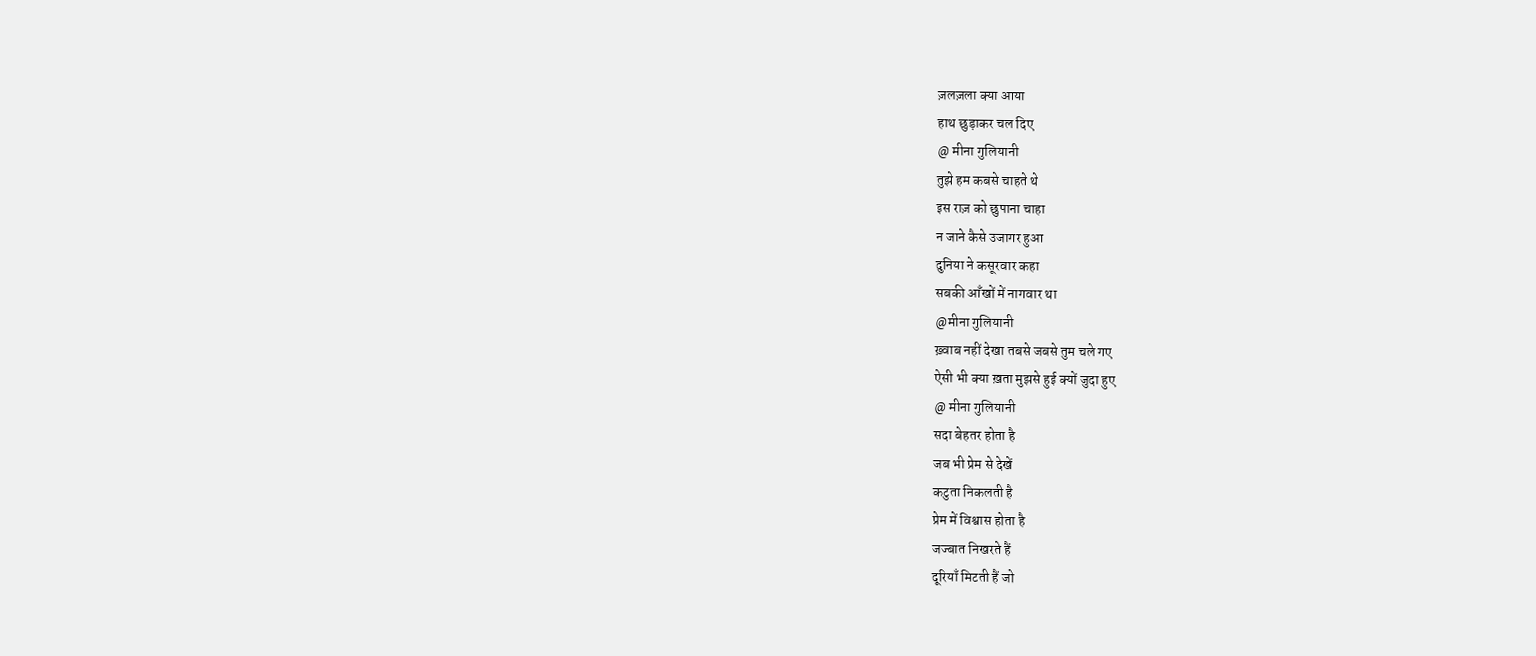ज़लज़ला क्या आया
हाथ छुड़ाकर चल दिए
@ मीना गुलियानी
तुझे हम कबसे चाहते थे
इस राज़ को छुपाना चाहा
न जाने कैसे उजागर हुआ
दुनिया ने कसूरवार कहा
सबकी आँखों में नागवार था
@मीना गुलियानी
ख़्वाब नहीं देखा तबसे जबसे तुम चले गए
ऐसी भी क्या ख़ता मुझसे हुई क्यों जुदा हुए
@ मीना गुलियानी
सदा बेहतर होता है
जब भी प्रेम से देखें
कटुता निकलती है
प्रेम में विश्वास होता है
जज्बात निखरते हैं
दूरियाँ मिटती हैं जो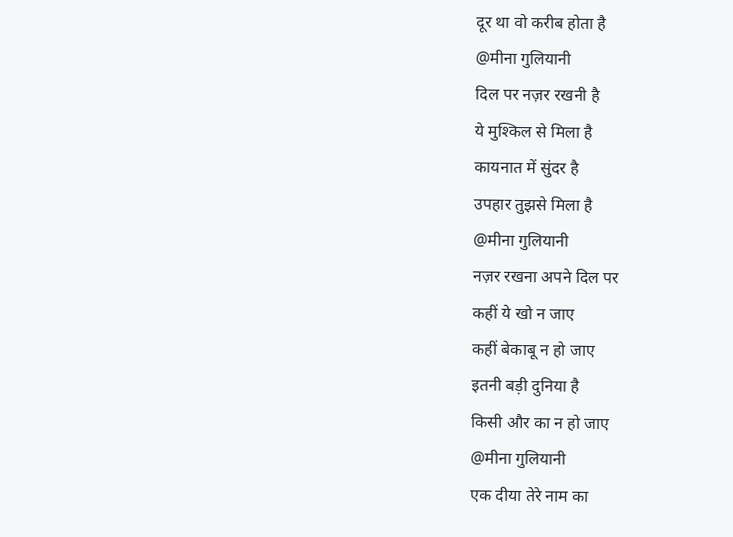दूर था वो करीब होता है
@मीना गुलियानी
दिल पर नज़र रखनी है
ये मुश्किल से मिला है
कायनात में सुंदर है
उपहार तुझसे मिला है
@मीना गुलियानी
नज़र रखना अपने दिल पर
कहीं ये खो न जाए
कहीं बेकाबू न हो जाए
इतनी बड़ी दुनिया है
किसी और का न हो जाए
@मीना गुलियानी
एक दीया तेरे नाम का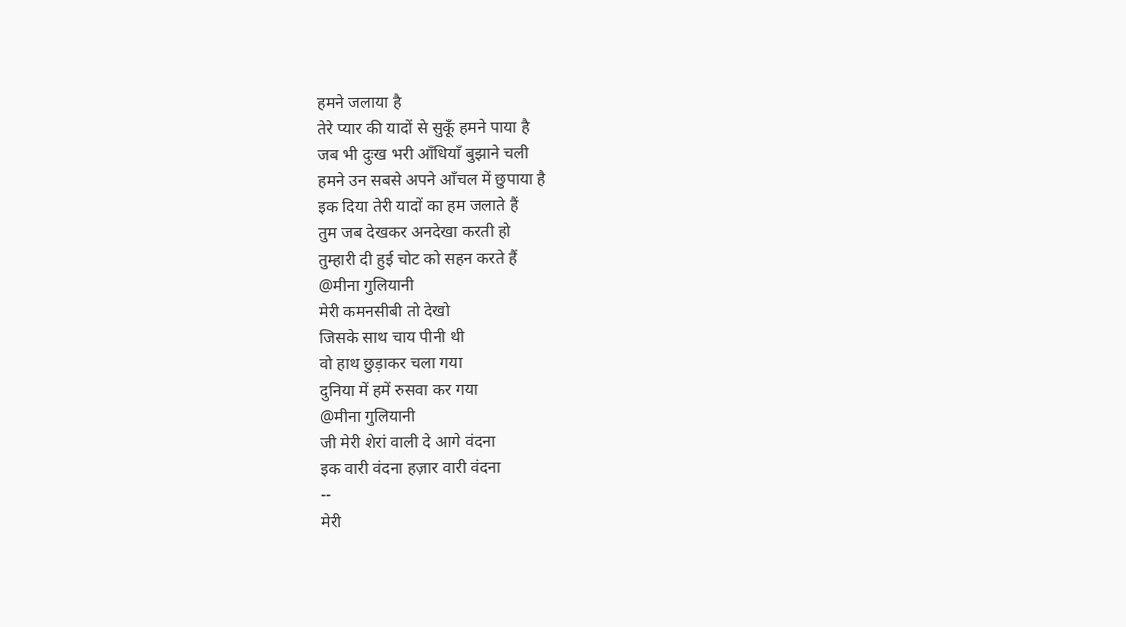हमने जलाया है
तेरे प्यार की यादों से सुकूँ हमने पाया है
जब भी दुःख भरी आँधियाँ बुझाने चली
हमने उन सबसे अपने आँचल में छुपाया है
इक दिया तेरी यादों का हम जलाते हैं
तुम जब देखकर अनदेखा करती हो
तुम्हारी दी हुई चोट को सहन करते हैं
@मीना गुलियानी
मेरी कमनसीबी तो देखो
जिसके साथ चाय पीनी थी
वो हाथ छुड़ाकर चला गया
दुनिया में हमें रुसवा कर गया
@मीना गुलियानी
जी मेरी शेरां वाली दे आगे वंदना
इक वारी वंदना हज़ार वारी वंदना
--
मेरी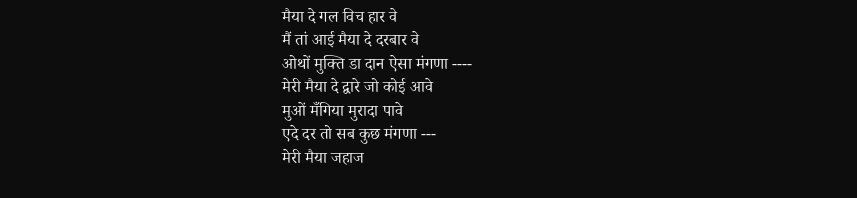मैया दे गल विच हार वे
मैं तां आई मैया दे दरबार वे
ओथों मुक्ति डा दान ऐसा मंगणा ----
मेरी मैया दे द्वारे जो कोई आवे
मुओं मँगिया मुरादा पावे
एदे दर तो सब कुछ मंगणा ---
मेरी मैया जहाज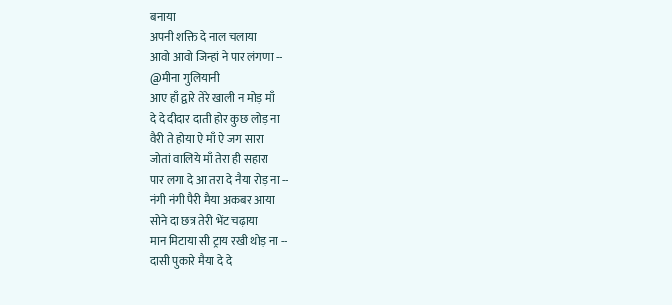बनाया
अपनी शक्ति दे नाल चलाया
आवो आवो जिन्हां ने पार लंगणा --
@मीना गुलियानी
आए हाँ द्वारे तेरे खाली न मोड़ माँ
दे दे दीदार दाती होर कुछ लोड़ ना
वैरी ते होया ऐ माँ ऐ जग सारा
जोतां वालिये माँ तेरा ही सहारा
पार लगा दे आ तरा दे नैया रोड़ ना --
नंगी नंगी पैरी मैया अकबर आया
सोने दा छत्र तेरी भेंट चढ़ाया
मान मिटाया सी ट्राय रखी थोड़ ना --
दासी पुकारे मैया दे दे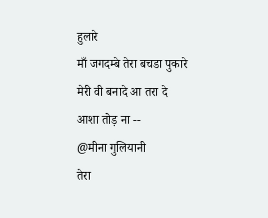हुलारे
माँ जगदम्बे तेरा बचडा पुकारे
मेरी वी बनादे आ तरा दे आशा तोड़ ना --
@मीना गुलियानी
तेरा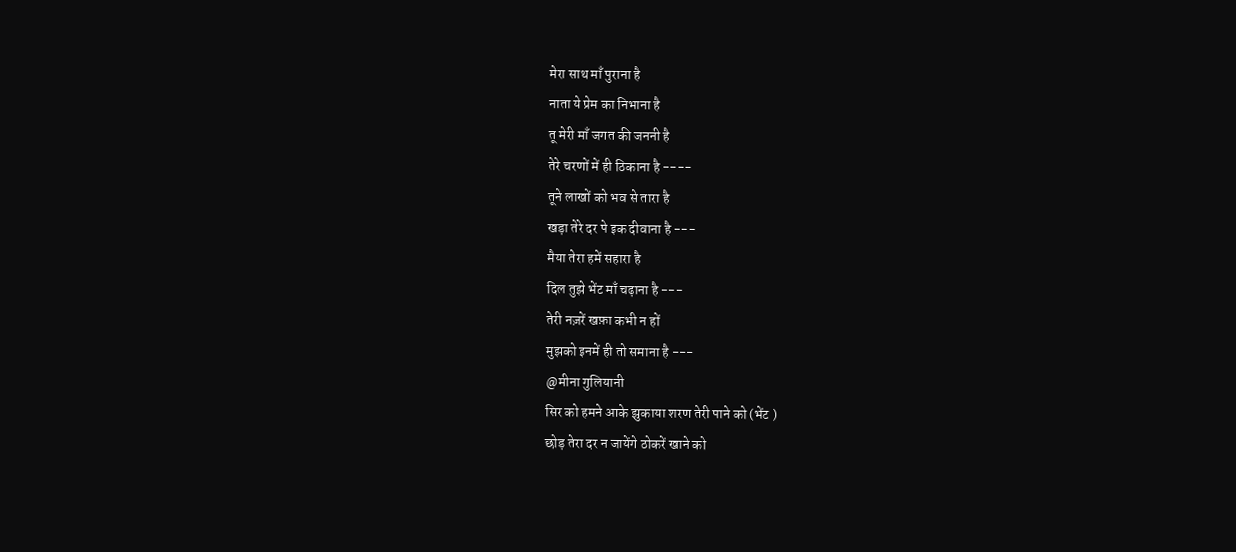मेरा साथ माँ पुराना है
नाता ये प्रेम का निभाना है
तू मेरी माँ जगत की जननी है
तेरे चरणों में ही ठिकाना है ----
तूने लाखों को भव से तारा है
खड़ा तेरे दर पे इक दीवाना है ---
मैया तेरा हमें सहारा है
दिल तुझे भेंट माँ चढ़ाना है ---
तेरी नज़रें खफ़ा कभी न हों
मुझको इनमें ही तो समाना है ---
@मीना गुलियानी
सिर को हमने आके झुकाया शरण तेरी पाने को (भेंट )
छोड़ तेरा दर न जायेंगे ठोकरें खाने को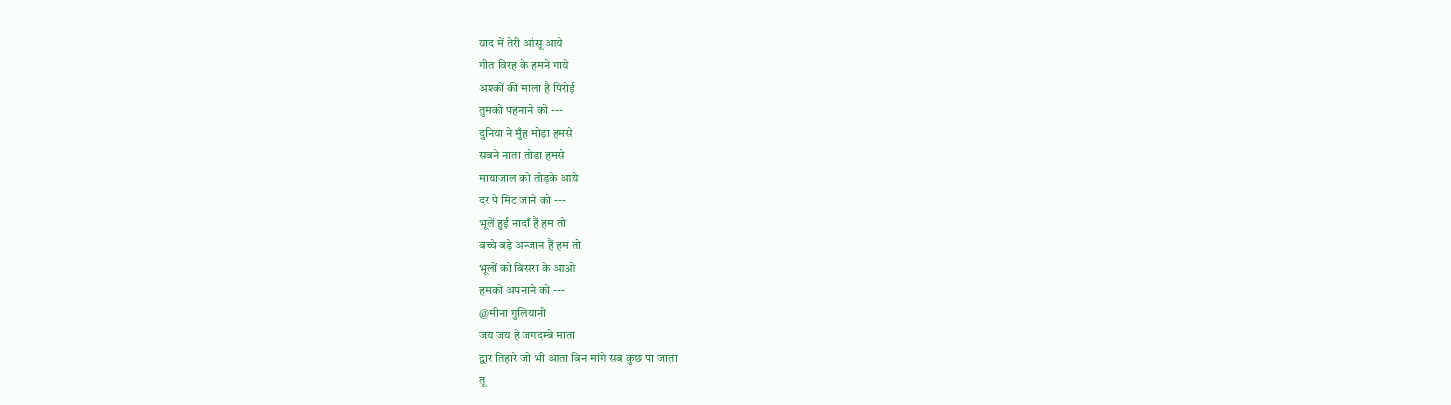याद में तेरी आंसू आये
गीत विरह के हमने गाये
अश्कों की माला है पिरोई
तुमको पहनाने को ---
दुनिया ने मुँह मोड़ा हमसे
सबने नाता तोडा हमसे
मायाजाल को तोड़के आये
दर पे मिट जाने को ---
भूलें हुईं नादाँ हैं हम तो
बच्चे बड़े अन्जान हैं हम तो
भूलों को बिसरा के आओ
हमको अपनाने को ---
@मीना गुलियानी
जय जय हे जगदम्बे माता
द्वार तिहारे जो भी आता बिन मांगे सब कुछ पा जाता
तू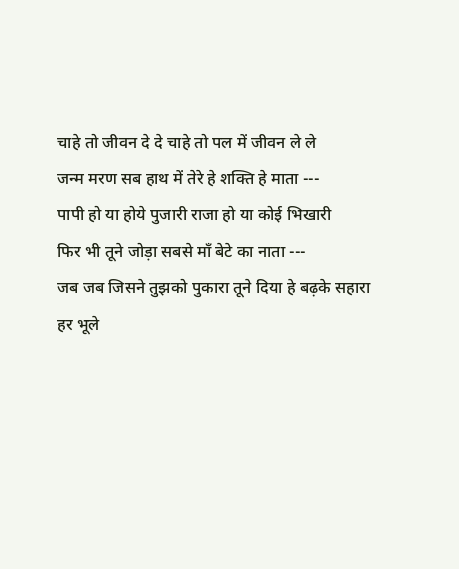चाहे तो जीवन दे दे चाहे तो पल में जीवन ले ले
जन्म मरण सब हाथ में तेरे हे शक्ति हे माता ---
पापी हो या होये पुजारी राजा हो या कोई भिखारी
फिर भी तूने जोड़ा सबसे माँ बेटे का नाता ---
जब जब जिसने तुझको पुकारा तूने दिया हे बढ़के सहारा
हर भूले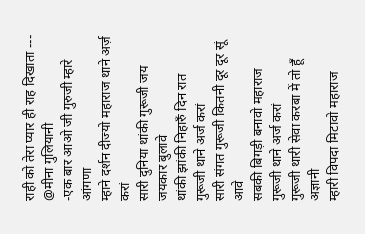राही को तेरा प्यार ही राह दिखाता ---
@मीना गुलियानी
-एक बार आओ जी गुरुजी म्हारे आंगणा
म्हाने दर्शन दीज्यो महाराज थाने अर्ज़ करां
सारी दुनिया थांकी गुरूजी जय जयकार बुलावे
थांकी झांकी निहारुँ दिन रात
गुरूजी थाने अर्ज करां
सारी संगत गुरूजी कितनी दूर दूर सूं आवे
सबकी बिगड़ी बनावो महाराज
गुरूजी थाने अर्ज करां
गुरूजी थारी सेवा करबा में तो हूँ अज्ञानी
म्हारी विपदा मिटावो महाराज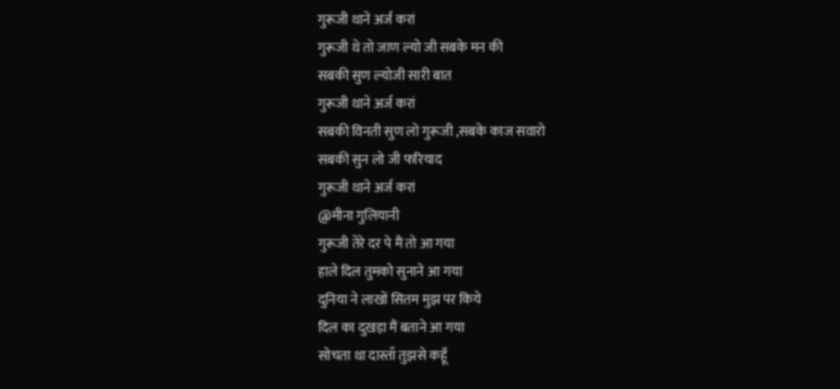गुरूजी थाने अर्ज करां
गुरूजी थे तो जाण ल्यो जी सबके मन की
सबकी सुण ल्योजी सारी बात
गुरूजी थाने अर्ज करां
सबकी विनती सुण लो गुरूजी ,सबके काज सवारो
सबकी सुन लो जी फरियाद
गुरूजी थाने अर्ज करां
@मीना गुलियानी
गुरूजी तेरे दर पे मैं तो आ गया
हाले दिल तुमको सुनाने आ गया
दुनिया ने लाखों सितम मुझ पर किये
दिल का दुखड़ा मैं बताने आ गया
सोचता था दास्ताँ तुझसे कहूँ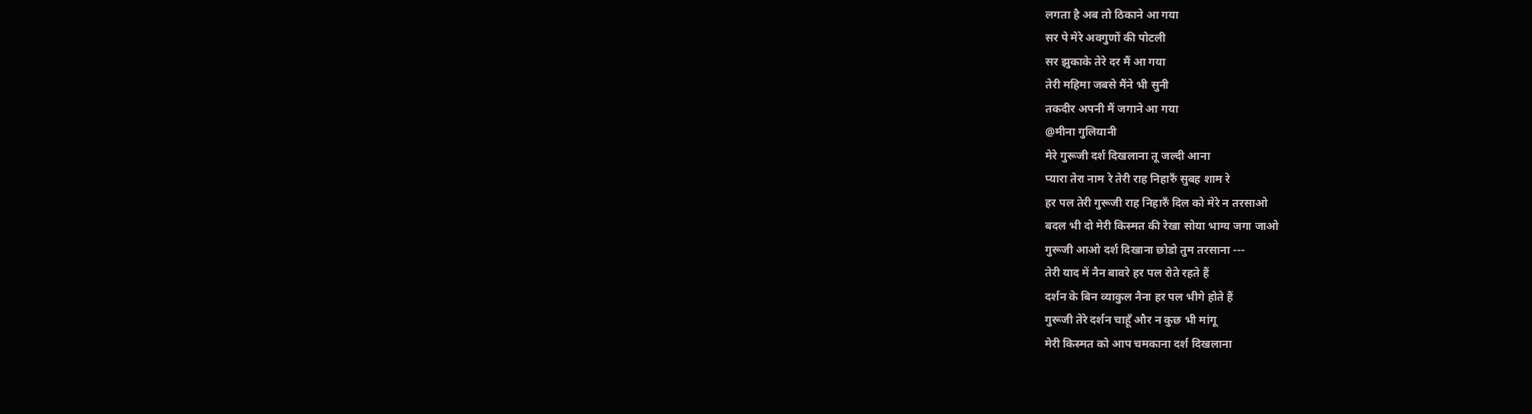लगता है अब तो ठिकाने आ गया
सर पे मेरे अवगुणों की पोटली
सर झुकाके तेरे दर मैं आ गया
तेरी महिमा जबसे मैंने भी सुनी
तकदीर अपनी मैं जगाने आ गया
@मीना गुलियानी
मेरे गुरूजी दर्श दिखलाना तू जल्दी आना
प्यारा तेरा नाम रे तेरी राह निहारुँ सुबह शाम रे
हर पल तेरी गुरूजी राह निहारुँ दिल को मेरे न तरसाओ
बदल भी दो मेरी किस्मत की रेखा सोया भाग्य जगा जाओ
गुरूजी आओ दर्श दिखाना छोडो तुम तरसाना ---
तेरी याद में नैन बावरे हर पल रोते रहते हैं
दर्शन के बिन व्याकुल नैना हर पल भीगे होते हैं
गुरूजी तेरे दर्शन चाहूँ और न कुछ भी मांगू
मेरी किस्मत को आप चमकाना दर्श दिखलाना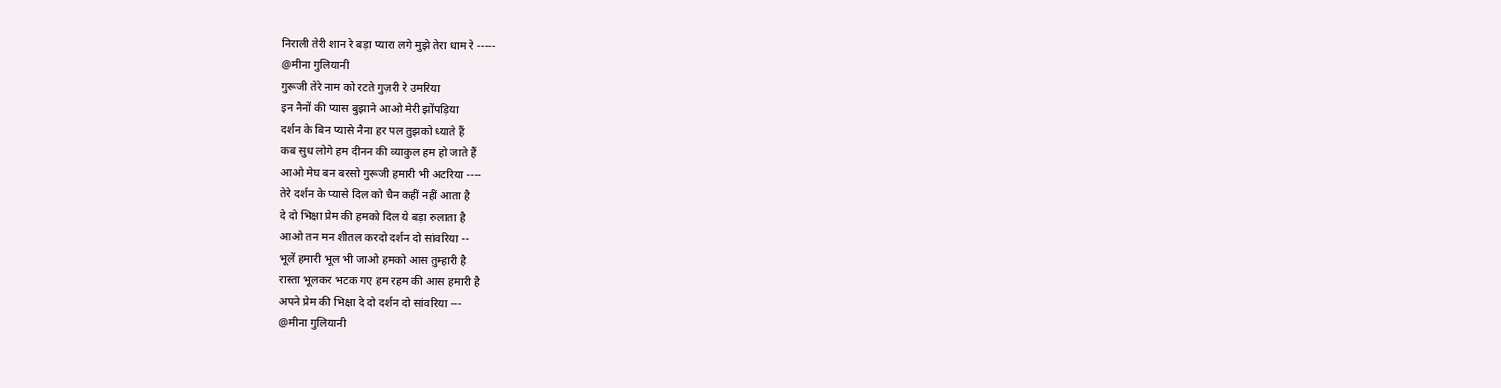निराली तेरी शान रे बड़ा प्यारा लगे मुझे तेरा धाम रे -----
@मीना गुलियानी
गुरूजी तेरे नाम को रटते गुज़री रे उमरिया
इन नैनों की प्यास बुझाने आओ मेरी झोंपड़िया
दर्शन के बिन प्यासे नैना हर पल तुझको ध्याते हैं
कब सुध लोगे हम दीनन की व्याकुल हम हो जाते हैं
आओ मेघ बन बरसो गुरूजी हमारी भी अटरिया ----
तेरे दर्शन के प्यासे दिल को चैन कहीं नहीं आता है
दे दो भिक्षा प्रेम की हमको दिल ये बड़ा रुलाता है
आओ तन मन शीतल करदो दर्शन दो सांवरिया --
भूलें हमारी भूल भी जाओ हमको आस तुम्हारी है
रास्ता भूलकर भटक गए हम रहम की आस हमारी है
अपने प्रेम की भिक्षा दे दो दर्शन दो सांवरिया ---
@मीना गुलियानी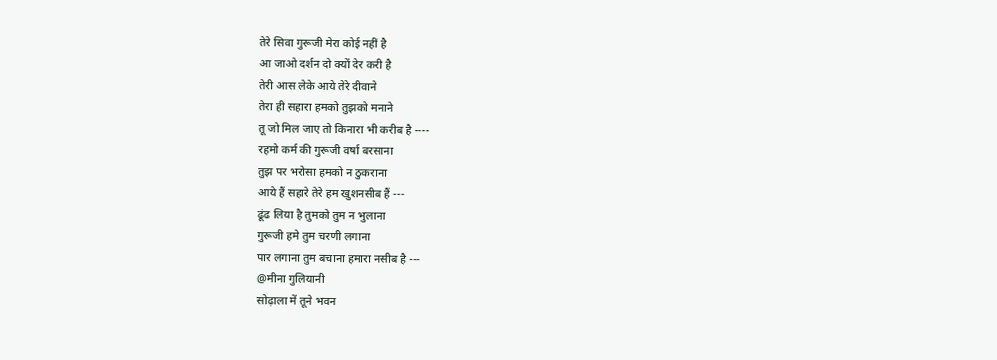तेरे सिवा गुरूजी मेरा कोई नहीं है
आ जाओ दर्शन दो क्यों देर करी है
तेरी आस लेके आये तेरे दीवाने
तेरा ही सहारा हमको तुझको मनाने
तू जो मिल जाए तो किनारा भी करीब है ----
रहमो कर्म की गुरूजी वर्षा बरसाना
तुझ पर भरोसा हमको न ठुकराना
आये हैं सहारे तेरे हम खुशनसीब हैं ---
ढूंढ लिया है तुमको तुम न भुलाना
गुरूजी हमे तुम चरणी लगाना
पार लगाना तुम बचाना हमारा नसीब है ---
@मीना गुलियानी
सोढ़ाला में तूने भवन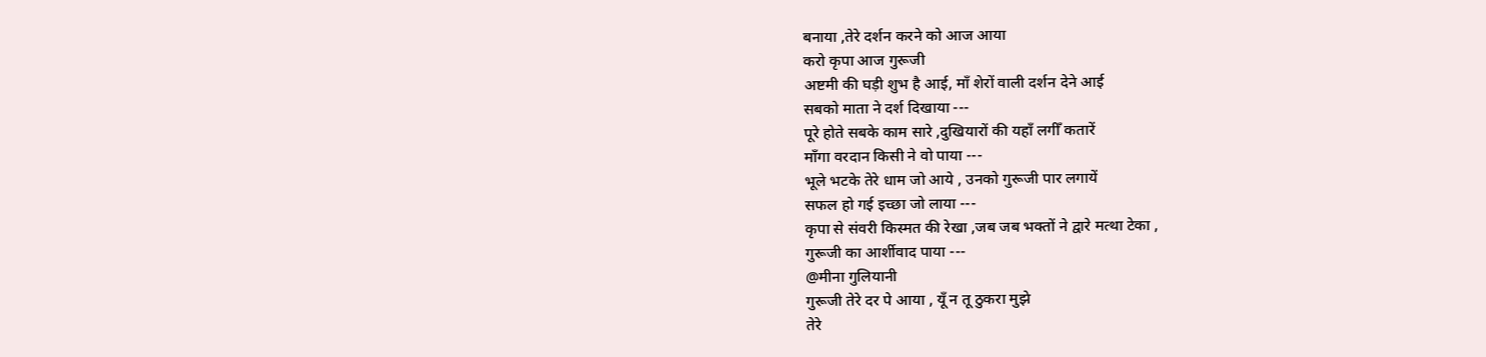बनाया ,तेरे दर्शन करने को आज आया
करो कृपा आज गुरूजी
अष्टमी की घड़ी शुभ है आई, माँ शेरों वाली दर्शन देने आई
सबको माता ने दर्श दिखाया ---
पूरे होते सबके काम सारे ,दुखियारों की यहाँ लगीँ कतारें
माँगा वरदान किसी ने वो पाया ---
भूले भटके तेरे धाम जो आये , उनको गुरूजी पार लगायें
सफल हो गई इच्छा जो लाया ---
कृपा से संवरी किस्मत की रेखा ,जब जब भक्तों ने द्वारे मत्था टेका ,
गुरूजी का आर्शीवाद पाया ---
@मीना गुलियानी
गुरूजी तेरे दर पे आया , यूँ न तू ठुकरा मुझे
तेरे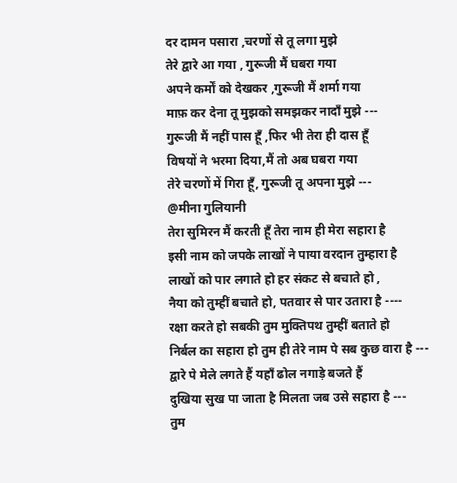दर दामन पसारा ,चरणों से तू लगा मुझे
तेरे द्वारे आ गया , गुरूजी मैं घबरा गया
अपने कर्मों को देखकर ,गुरूजी मैं शर्मा गया
माफ़ कर देना तू मुझको समझकर नादाँ मुझे ---
गुरूजी मैं नहीं पास हूँ ,फिर भी तेरा ही दास हूँ
विषयों ने भरमा दिया,मैं तो अब घबरा गया
तेरे चरणों में गिरा हूँ, गुरूजी तू अपना मुझे ---
@मीना गुलियानी
तेरा सुमिरन मैं करती हूँ तेरा नाम ही मेरा सहारा है
इसी नाम को जपके लाखों ने पाया वरदान तुम्हारा है
लाखों को पार लगाते हो हर संकट से बचाते हो ,
नैया को तुम्हीं बचाते हो, पतवार से पार उतारा है ----
रक्षा करते हो सबकी तुम मुक्तिपथ तुम्हीं बताते हो
निर्बल का सहारा हो तुम ही तेरे नाम पे सब कुछ वारा है ---
द्वारे पे मेले लगते हैं यहाँ ढोल नगाड़े बजते हैं
दुखिया सुख पा जाता है मिलता जब उसे सहारा है ---
तुम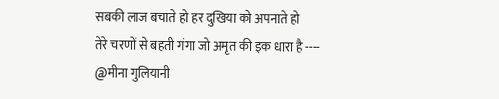सबकी लाज बचाते हो हर दुखिया को अपनाते हो
तेरे चरणों से बहती गंगा जो अमृत की इक धारा है ----
@मीना गुलियानी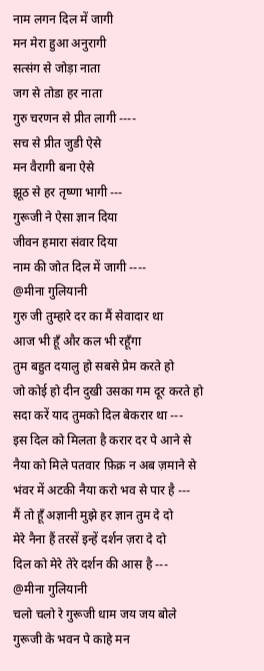नाम लगन दिल में जागी
मन मेरा हुआ अनुरागी
सत्संग से जोड़ा नाता
जग से तोडा हर नाता
गुरु चरणन से प्रीत लागी ----
सच से प्रीत जुडी ऐसे
मन वैरागी बना ऐसे
झूठ से हर तृष्णा भागी ---
गुरूजी ने ऐसा ज्ञान दिया
जीवन हमारा संवार दिया
नाम की जोत दिल में जागी ----
@मीना गुलियानी
गुरु जी तुम्हारे दर का मैं सेवादार था
आज भी हूँ और कल भी रहूँगा
तुम बहुत दयालु हो सबसे प्रेम करते हो
जो कोई हो दीन दुखी उसका गम दूर करते हो
सदा करें याद तुमको दिल बेकरार था ---
इस दिल को मिलता है करार दर पे आने से
नैया को मिले पतवार फ़िक्र न अब ज़माने से
भंवर में अटकी नैया करो भव से पार है ---
मैं तो हूँ अज्ञानी मुझे हर ज्ञान तुम दे दो
मेरे नैना हैं तरसें इन्हें दर्शन ज़रा दे दो
दिल को मेरे तेरे दर्शन की आस है ---
@मीना गुलियानी
चलो चलो रे गुरूजी धाम जय जय बोले
गुरूजी के भवन पे काहे मन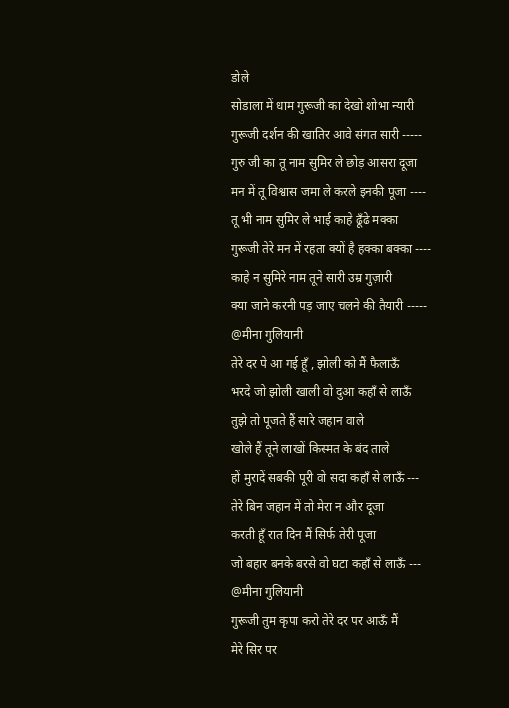डोले
सोडाला में धाम गुरूजी का देखो शोभा न्यारी
गुरूजी दर्शन की खातिर आवे संगत सारी -----
गुरु जी का तू नाम सुमिर ले छोड़ आसरा दूजा
मन में तू विश्वास जमा ले करले इनकी पूजा ----
तू भी नाम सुमिर ले भाई काहे ढूँढे मक्का
गुरूजी तेरे मन में रहता क्यों है हक्का बक्का ----
काहे न सुमिरे नाम तूने सारी उम्र गुज़ारी
क्या जाने करनी पड़ जाए चलने की तैयारी -----
@मीना गुलियानी
तेरे दर पे आ गई हूँ , झोली को मैं फैलाऊँ
भरदे जो झोली खाली वो दुआ कहाँ से लाऊँ
तुझे तो पूजते हैं सारे जहान वाले
खोले हैं तूने लाखों किस्मत के बंद ताले
हों मुरादें सबकी पूरी वो सदा कहाँ से लाऊँ ---
तेरे बिन जहान में तो मेरा न और दूजा
करती हूँ रात दिन मैं सिर्फ तेरी पूजा
जो बहार बनके बरसे वो घटा कहाँ से लाऊँ ---
@मीना गुलियानी
गुरूजी तुम कृपा करो तेरे दर पर आऊँ मैं
मेरे सिर पर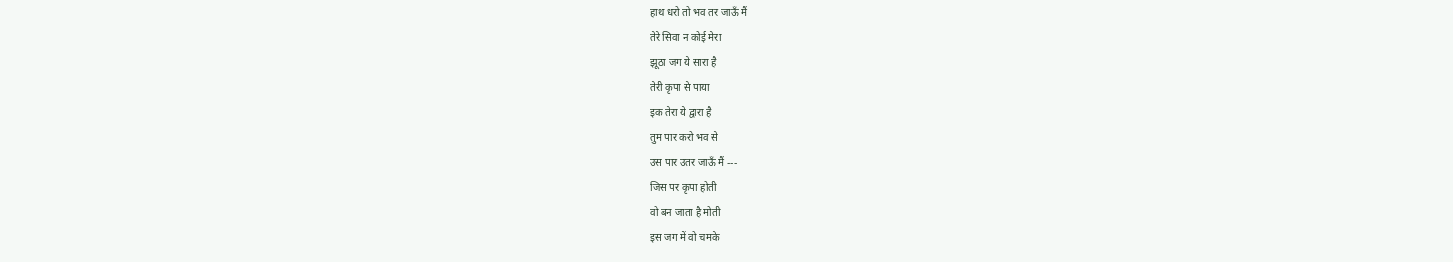हाथ धरो तो भव तर जाऊँ मैं
तेरे सिवा न कोई मेरा
झूठा जग ये सारा है
तेरी कृपा से पाया
इक तेरा ये द्वारा है
तुम पार करो भव से
उस पार उतर जाऊँ मैं ---
जिस पर कृपा होती
वो बन जाता है मोती
इस जग में वो चमके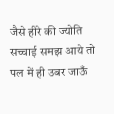जैसे हीरे की ज्योति
सच्चाई समझ आये तो
पल में ही उबर जाऊँ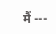मैं ---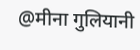@मीना गुलियानी